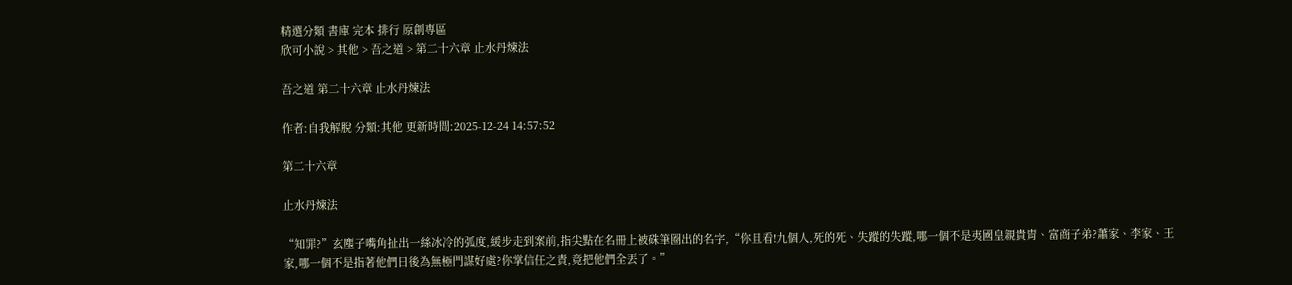精選分類 書庫 完本 排行 原創專區
欣可小說 > 其他 > 吾之道 > 第二十六章 止水丹煉法

吾之道 第二十六章 止水丹煉法

作者:自我解脫 分類:其他 更新時間:2025-12-24 14:57:52

第二十六章

止水丹煉法

“知罪?”玄塵子嘴角扯出一絲冰冷的弧度,緩步走到案前,指尖點在名冊上被硃筆圈出的名字,“你且看!九個人,死的死、失蹤的失蹤,哪一個不是夷國皇親貴胄、富商子弟?蕭家、李家、王家,哪一個不是指著他們日後為無極門謀好處?你掌信任之責,竟把他們全丟了。”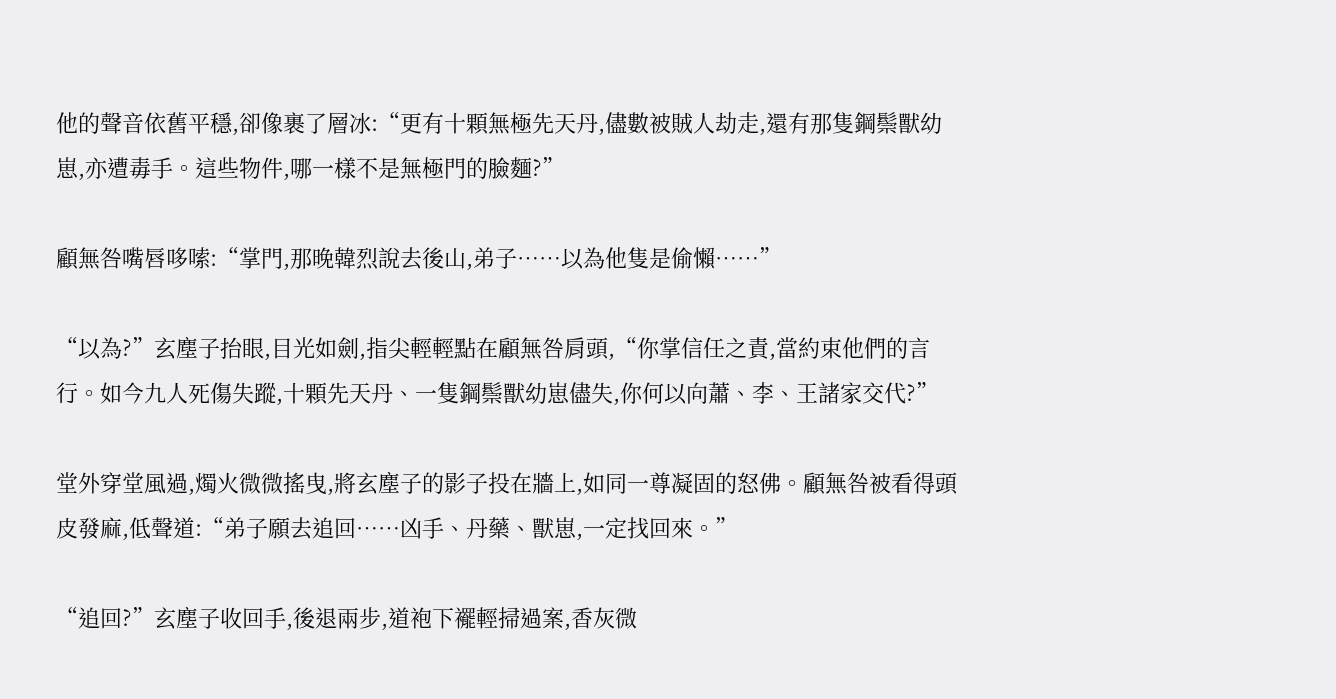他的聲音依舊平穩,卻像裹了層冰:“更有十顆無極先天丹,儘數被賊人劫走,還有那隻鋼鬃獸幼崽,亦遭毒手。這些物件,哪一樣不是無極門的臉麵?”

顧無咎嘴唇哆嗦:“掌門,那晚韓烈說去後山,弟子……以為他隻是偷懶……”

“以為?”玄塵子抬眼,目光如劍,指尖輕輕點在顧無咎肩頭,“你掌信任之責,當約束他們的言行。如今九人死傷失蹤,十顆先天丹、一隻鋼鬃獸幼崽儘失,你何以向蕭、李、王諸家交代?”

堂外穿堂風過,燭火微微搖曳,將玄塵子的影子投在牆上,如同一尊凝固的怒佛。顧無咎被看得頭皮發麻,低聲道:“弟子願去追回……凶手、丹藥、獸崽,一定找回來。”

“追回?”玄塵子收回手,後退兩步,道袍下襬輕掃過案,香灰微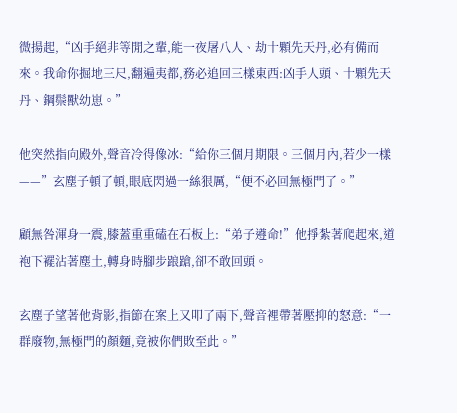微揚起,“凶手絕非等閒之輩,能一夜屠八人、劫十顆先天丹,必有備而來。我命你掘地三尺,翻遍夷都,務必追回三樣東西:凶手人頭、十顆先天丹、鋼鬃獸幼崽。”

他突然指向殿外,聲音冷得像冰:“給你三個月期限。三個月內,若少一樣——”玄塵子頓了頓,眼底閃過一絲狠厲,“便不必回無極門了。”

顧無咎渾身一震,膝蓋重重磕在石板上:“弟子遵命!”他掙紮著爬起來,道袍下襬沾著塵土,轉身時腳步踉蹌,卻不敢回頭。

玄塵子望著他背影,指節在案上又叩了兩下,聲音裡帶著壓抑的怒意:“一群廢物,無極門的顏麵,竟被你們敗至此。”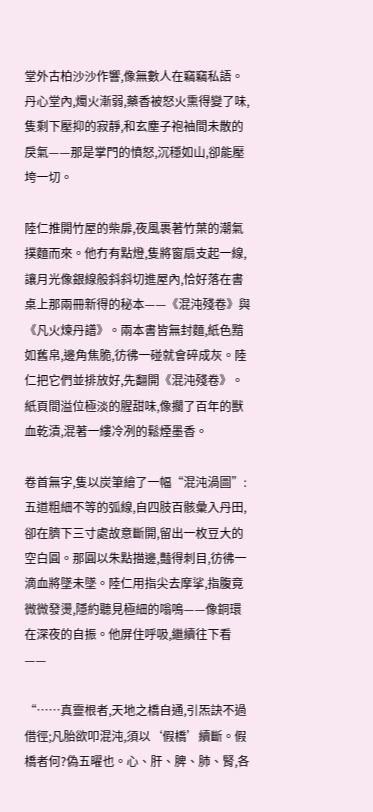堂外古柏沙沙作響,像無數人在竊竊私語。丹心堂內,燭火漸弱,藥香被怒火熏得變了味,隻剩下壓抑的寂靜,和玄塵子袍袖間未散的戾氣——那是掌門的憤怒,沉穩如山,卻能壓垮一切。

陸仁推開竹屋的柴扉,夜風裹著竹葉的潮氣撲麵而來。他冇有點燈,隻將窗扇支起一線,讓月光像銀線般斜斜切進屋內,恰好落在書桌上那兩冊新得的秘本——《混沌殘卷》與《凡火煉丹譜》。兩本書皆無封麵,紙色黯如舊帛,邊角焦脆,彷彿一碰就會碎成灰。陸仁把它們並排放好,先翻開《混沌殘卷》。紙頁間溢位極淡的腥甜味,像擱了百年的獸血乾漬,混著一縷冷冽的鬆煙墨香。

卷首無字,隻以炭筆繪了一幅“混沌渦圖”:五道粗細不等的弧線,自四肢百骸彙入丹田,卻在臍下三寸處故意斷開,留出一枚豆大的空白圓。那圓以朱點描邊,豔得刺目,彷彿一滴血將墜未墜。陸仁用指尖去摩挲,指腹竟微微發燙,隱約聽見極細的嗡鳴——像銅環在深夜的自振。他屏住呼吸,繼續往下看——

“……真靈根者,天地之橋自通,引炁訣不過借徑;凡胎欲叩混沌,須以‘假橋’續斷。假橋者何?偽五曜也。心、肝、脾、肺、腎,各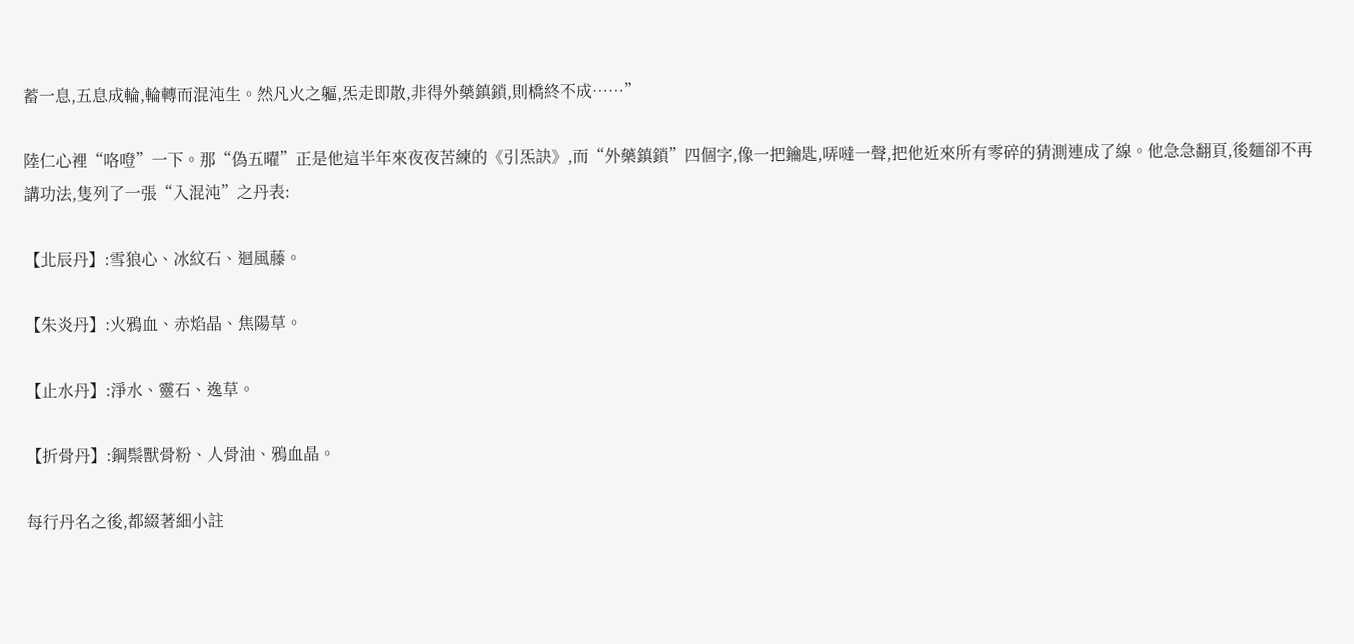蓄一息,五息成輪,輪轉而混沌生。然凡火之軀,炁走即散,非得外藥鎮鎖,則橋終不成……”

陸仁心裡“咯噔”一下。那“偽五曜”正是他這半年來夜夜苦練的《引炁訣》,而“外藥鎮鎖”四個字,像一把鑰匙,哢噠一聲,把他近來所有零碎的猜測連成了線。他急急翻頁,後麵卻不再講功法,隻列了一張“入混沌”之丹表:

【北辰丹】:雪狼心、冰紋石、迴風藤。

【朱炎丹】:火鴉血、赤焰晶、焦陽草。

【止水丹】:淨水、靈石、逸草。

【折骨丹】:鋼鬃獸骨粉、人骨油、鴉血晶。

每行丹名之後,都綴著細小註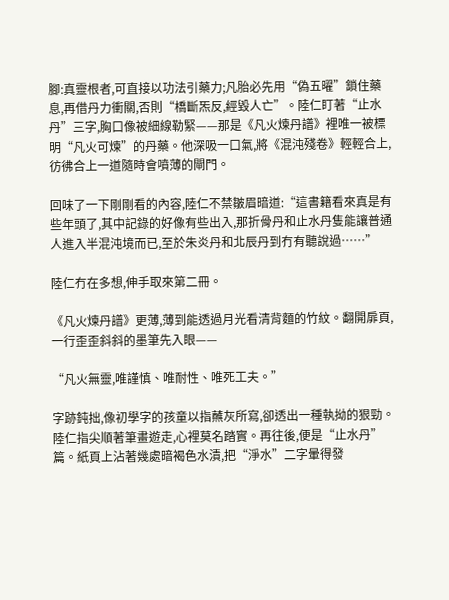腳:真靈根者,可直接以功法引藥力;凡胎必先用“偽五曜”鎖住藥息,再借丹力衝關,否則“橋斷炁反,經毀人亡”。陸仁盯著“止水丹”三字,胸口像被細線勒緊——那是《凡火煉丹譜》裡唯一被標明“凡火可煉”的丹藥。他深吸一口氣,將《混沌殘卷》輕輕合上,彷彿合上一道隨時會噴薄的閘門。

回味了一下剛剛看的內容,陸仁不禁皺眉暗道:“這書籍看來真是有些年頭了,其中記錄的好像有些出入,那折骨丹和止水丹隻能讓普通人進入半混沌境而已,至於朱炎丹和北辰丹到冇有聽說過……”

陸仁冇在多想,伸手取來第二冊。

《凡火煉丹譜》更薄,薄到能透過月光看清背麵的竹紋。翻開扉頁,一行歪歪斜斜的墨筆先入眼——

“凡火無靈,唯謹慎、唯耐性、唯死工夫。”

字跡鈍拙,像初學字的孩童以指蘸灰所寫,卻透出一種執拗的狠勁。陸仁指尖順著筆畫遊走,心裡莫名踏實。再往後,便是“止水丹”篇。紙頁上沾著幾處暗褐色水漬,把“淨水”二字暈得發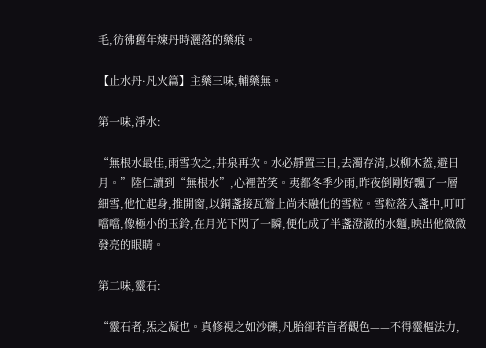毛,彷彿舊年煉丹時灑落的藥痕。

【止水丹·凡火篇】主藥三味,輔藥無。

第一味,淨水:

“無根水最佳,雨雪次之,井泉再次。水必靜置三日,去濁存清,以柳木蓋,避日月。”陸仁讀到“無根水”,心裡苦笑。夷都冬季少雨,昨夜倒剛好飄了一層細雪,他忙起身,推開窗,以銅盞接瓦簷上尚未融化的雪粒。雪粒落入盞中,叮叮噹噹,像極小的玉鈴,在月光下閃了一瞬,便化成了半盞澄澈的水麵,映出他微微發亮的眼睛。

第二味,靈石:

“靈石者,炁之凝也。真修視之如沙礫,凡胎卻若盲者觀色——不得靈樞法力,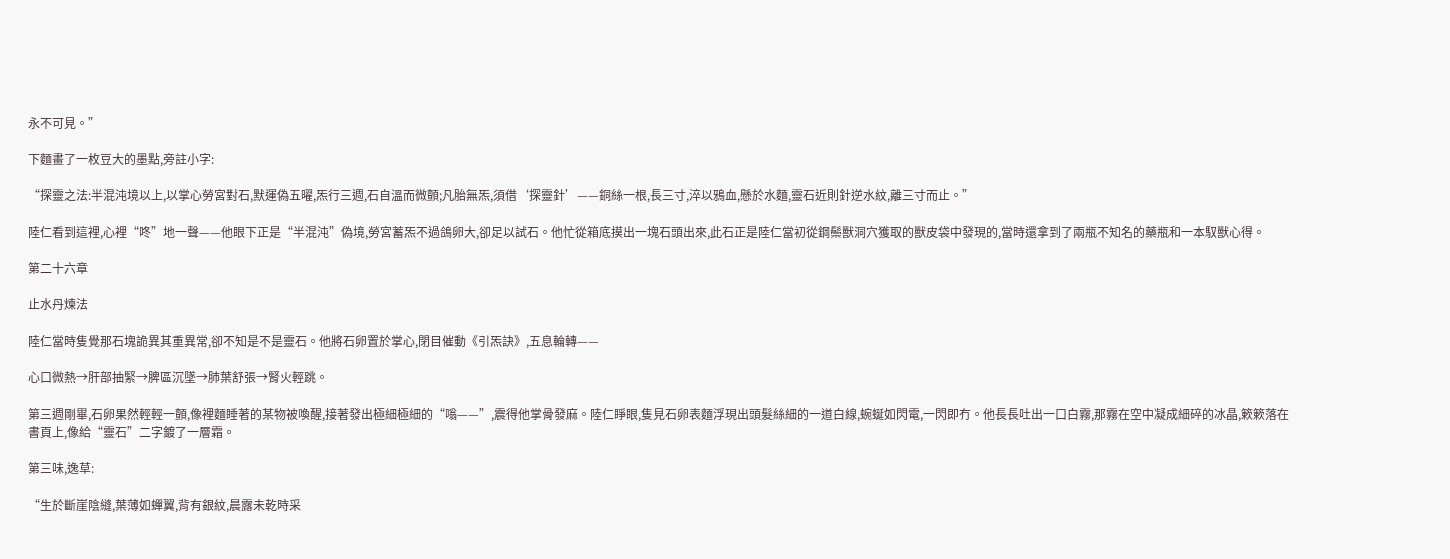永不可見。”

下麵畫了一枚豆大的墨點,旁註小字:

“探靈之法:半混沌境以上,以掌心勞宮對石,默運偽五曜,炁行三週,石自溫而微顫;凡胎無炁,須借‘探靈針’——銅絲一根,長三寸,淬以鴉血,懸於水麵,靈石近則針逆水紋,離三寸而止。”

陸仁看到這裡,心裡“咚”地一聲——他眼下正是“半混沌”偽境,勞宮蓄炁不過鴿卵大,卻足以試石。他忙從箱底摸出一塊石頭出來,此石正是陸仁當初從鋼鬃獸洞穴獲取的獸皮袋中發現的,當時還拿到了兩瓶不知名的藥瓶和一本馭獸心得。

第二十六章

止水丹煉法

陸仁當時隻覺那石塊詭異其重異常,卻不知是不是靈石。他將石卵置於掌心,閉目催動《引炁訣》,五息輪轉——

心口微熱→肝部抽緊→脾區沉墜→肺葉舒張→腎火輕跳。

第三週剛畢,石卵果然輕輕一顫,像裡麵睡著的某物被喚醒,接著發出極細極細的“嗡——”,震得他掌骨發麻。陸仁睜眼,隻見石卵表麵浮現出頭髮絲細的一道白線,蜿蜒如閃電,一閃即冇。他長長吐出一口白霧,那霧在空中凝成細碎的冰晶,簌簌落在書頁上,像給“靈石”二字鍍了一層霜。

第三味,逸草:

“生於斷崖陰縫,葉薄如蟬翼,背有銀紋,晨露未乾時采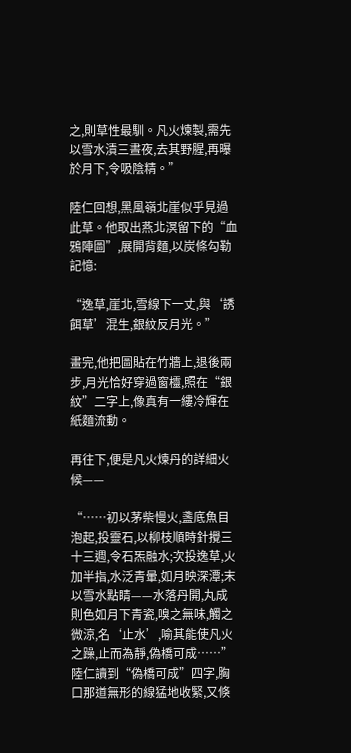之,則草性最馴。凡火煉製,需先以雪水漬三晝夜,去其野腥,再曝於月下,令吸陰精。”

陸仁回想,黑風嶺北崖似乎見過此草。他取出燕北溟留下的“血鴉陣圖”,展開背麵,以炭條勾勒記憶:

“逸草,崖北,雪線下一丈,與‘誘餌草’混生,銀紋反月光。”

畫完,他把圖貼在竹牆上,退後兩步,月光恰好穿過窗欞,照在“銀紋”二字上,像真有一縷冷輝在紙麵流動。

再往下,便是凡火煉丹的詳細火候——

“……初以茅柴慢火,盞底魚目泡起,投靈石,以柳枝順時針攪三十三週,令石炁融水;次投逸草,火加半指,水泛青暈,如月映深潭;末以雪水點睛——水落丹開,丸成則色如月下青瓷,嗅之無味,觸之微涼,名‘止水’,喻其能使凡火之躁,止而為靜,偽橋可成……”陸仁讀到“偽橋可成”四字,胸口那道無形的線猛地收緊,又倏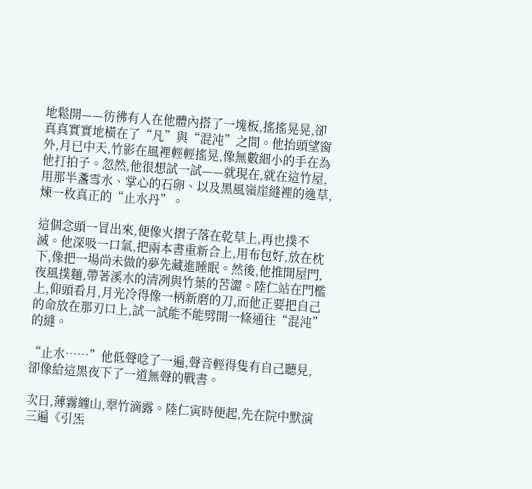地鬆開——彷彿有人在他體內搭了一塊板,搖搖晃晃,卻真真實實地橫在了“凡”與“混沌”之間。他抬頭望窗外,月已中天,竹影在風裡輕輕搖晃,像無數細小的手在為他打拍子。忽然,他很想試一試——就現在,就在這竹屋,用那半盞雪水、掌心的石卵、以及黑風嶺崖縫裡的逸草,煉一枚真正的“止水丹”。

這個念頭一冒出來,便像火摺子落在乾草上,再也撲不滅。他深吸一口氣,把兩本書重新合上,用布包好,放在枕下,像把一場尚未做的夢先藏進睡眠。然後,他推開屋門,夜風撲麵,帶著溪水的清冽與竹葉的苦澀。陸仁站在門檻上,仰頭看月,月光冷得像一柄新磨的刀,而他正要把自己的命放在那刃口上,試一試能不能劈開一條通往“混沌”的縫。

“止水……”他低聲唸了一遍,聲音輕得隻有自己聽見,卻像給這黑夜下了一道無聲的戰書。

次日,薄霧纏山,翠竹滴露。陸仁寅時便起,先在院中默演三遍《引炁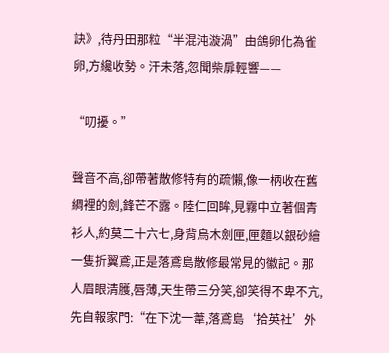訣》,待丹田那粒“半混沌漩渦”由鴿卵化為雀卵,方纔收勢。汗未落,忽聞柴扉輕響——

“叨擾。”

聲音不高,卻帶著散修特有的疏懶,像一柄收在舊綢裡的劍,鋒芒不露。陸仁回眸,見霧中立著個青衫人,約莫二十六七,身背烏木劍匣,匣麵以銀砂繪一隻折翼鳶,正是落鳶島散修最常見的徽記。那人眉眼清臒,唇薄,天生帶三分笑,卻笑得不卑不亢,先自報家門:“在下沈一葦,落鳶島‘拾英社’外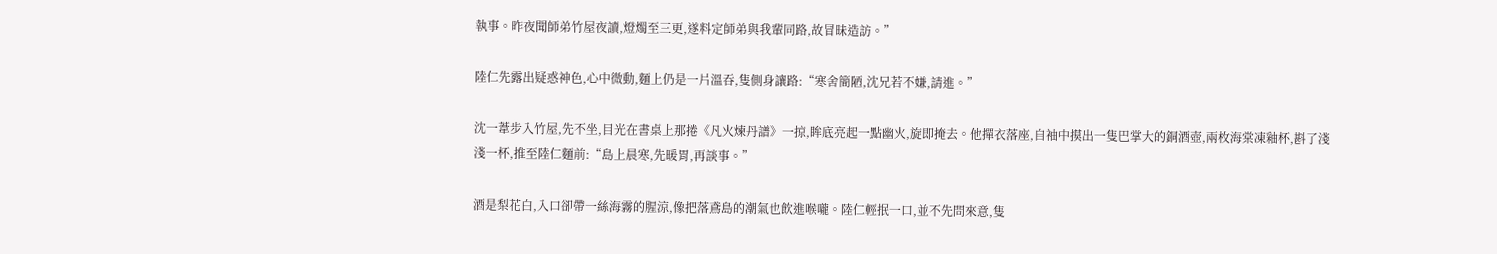執事。昨夜聞師弟竹屋夜讀,燈燭至三更,遂料定師弟與我輩同路,故冒昧造訪。”

陸仁先露出疑惑神色,心中微動,麵上仍是一片溫吞,隻側身讓路:“寒舍簡陋,沈兄若不嫌,請進。”

沈一葦步入竹屋,先不坐,目光在書桌上那捲《凡火煉丹譜》一掠,眸底亮起一點幽火,旋即掩去。他撣衣落座,自袖中摸出一隻巴掌大的銅酒壺,兩枚海棠凍釉杯,斟了淺淺一杯,推至陸仁麵前:“島上晨寒,先暖胃,再談事。”

酒是梨花白,入口卻帶一絲海霧的腥涼,像把落鳶島的潮氣也飲進喉嚨。陸仁輕抿一口,並不先問來意,隻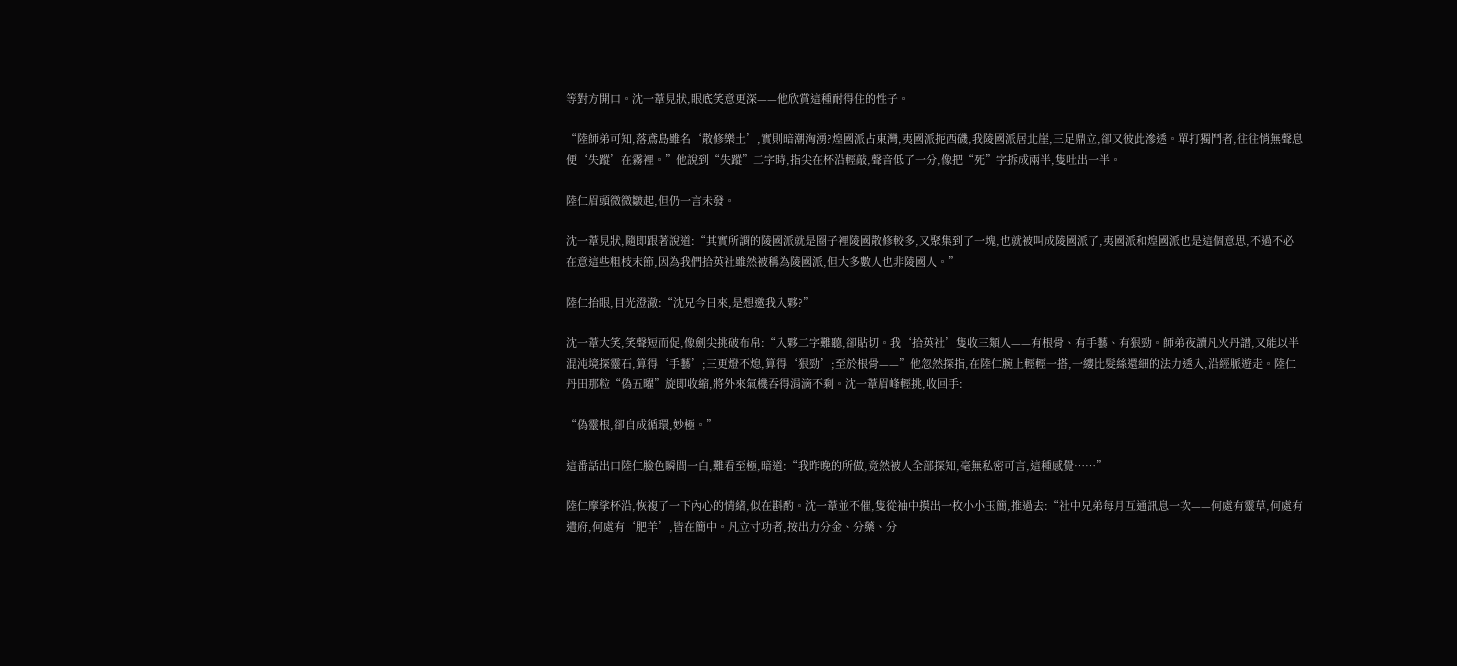等對方開口。沈一葦見狀,眼底笑意更深——他欣賞這種耐得住的性子。

“陸師弟可知,落鳶島雖名‘散修樂土’,實則暗潮洶湧?煌國派占東灣,夷國派扼西磯,我陵國派居北崖,三足鼎立,卻又彼此滲透。單打獨鬥者,往往悄無聲息便‘失蹤’在霧裡。”他說到“失蹤”二字時,指尖在杯沿輕敲,聲音低了一分,像把“死”字拆成兩半,隻吐出一半。

陸仁眉頭微微皺起,但仍一言未發。

沈一葦見狀,隨即跟著說道:“其實所謂的陵國派就是圈子裡陵國散修較多,又聚集到了一塊,也就被叫成陵國派了,夷國派和煌國派也是這個意思,不過不必在意這些粗枝末節,因為我們拾英社雖然被稱為陵國派,但大多數人也非陵國人。”

陸仁抬眼,目光澄澈:“沈兄今日來,是想邀我入夥?”

沈一葦大笑,笑聲短而促,像劍尖挑破布帛:“入夥二字難聽,卻貼切。我‘拾英社’隻收三類人——有根骨、有手藝、有狠勁。師弟夜讀凡火丹譜,又能以半混沌境探靈石,算得‘手藝’;三更燈不熄,算得‘狠勁’;至於根骨——”他忽然探指,在陸仁腕上輕輕一搭,一縷比髮絲還細的法力透入,沿經脈遊走。陸仁丹田那粒“偽五曜”旋即收縮,將外來氣機吞得涓滴不剩。沈一葦眉峰輕挑,收回手:

“偽靈根,卻自成循環,妙極。”

這番話出口陸仁臉色瞬間一白,難看至極,暗道:“我昨晚的所做,竟然被人全部探知,毫無私密可言,這種感覺……”

陸仁摩挲杯沿,恢複了一下內心的情緒,似在斟酌。沈一葦並不催,隻從袖中摸出一枚小小玉簡,推過去:“社中兄弟每月互通訊息一次——何處有靈草,何處有遺府,何處有‘肥羊’,皆在簡中。凡立寸功者,按出力分金、分藥、分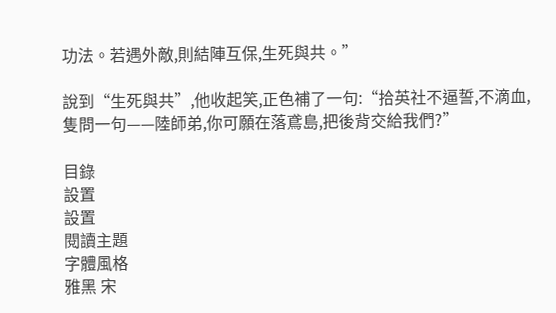功法。若遇外敵,則結陣互保,生死與共。”

說到“生死與共”,他收起笑,正色補了一句:“拾英社不逼誓,不滴血,隻問一句——陸師弟,你可願在落鳶島,把後背交給我們?”

目錄
設置
設置
閱讀主題
字體風格
雅黑 宋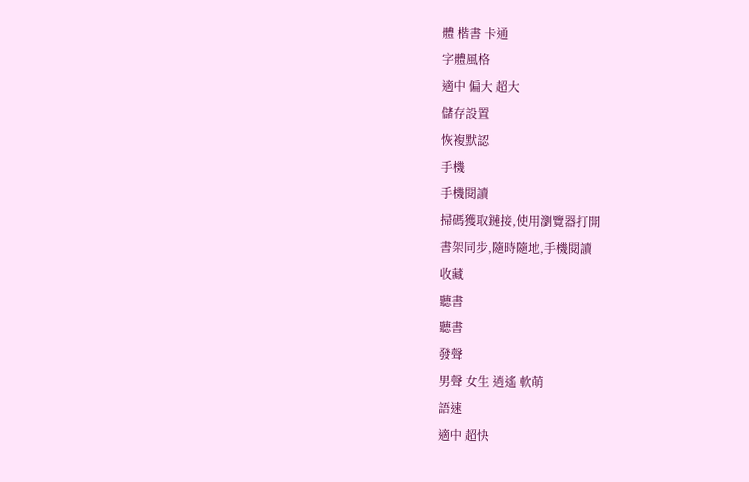體 楷書 卡通
字體風格
適中 偏大 超大
儲存設置
恢複默認
手機
手機閱讀
掃碼獲取鏈接,使用瀏覽器打開
書架同步,隨時隨地,手機閱讀
收藏
聽書
聽書
發聲
男聲 女生 逍遙 軟萌
語速
適中 超快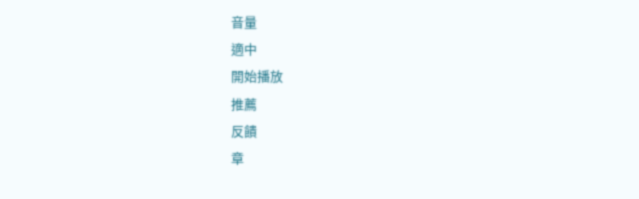音量
適中
開始播放
推薦
反饋
章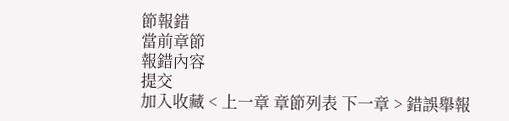節報錯
當前章節
報錯內容
提交
加入收藏 < 上一章 章節列表 下一章 > 錯誤舉報